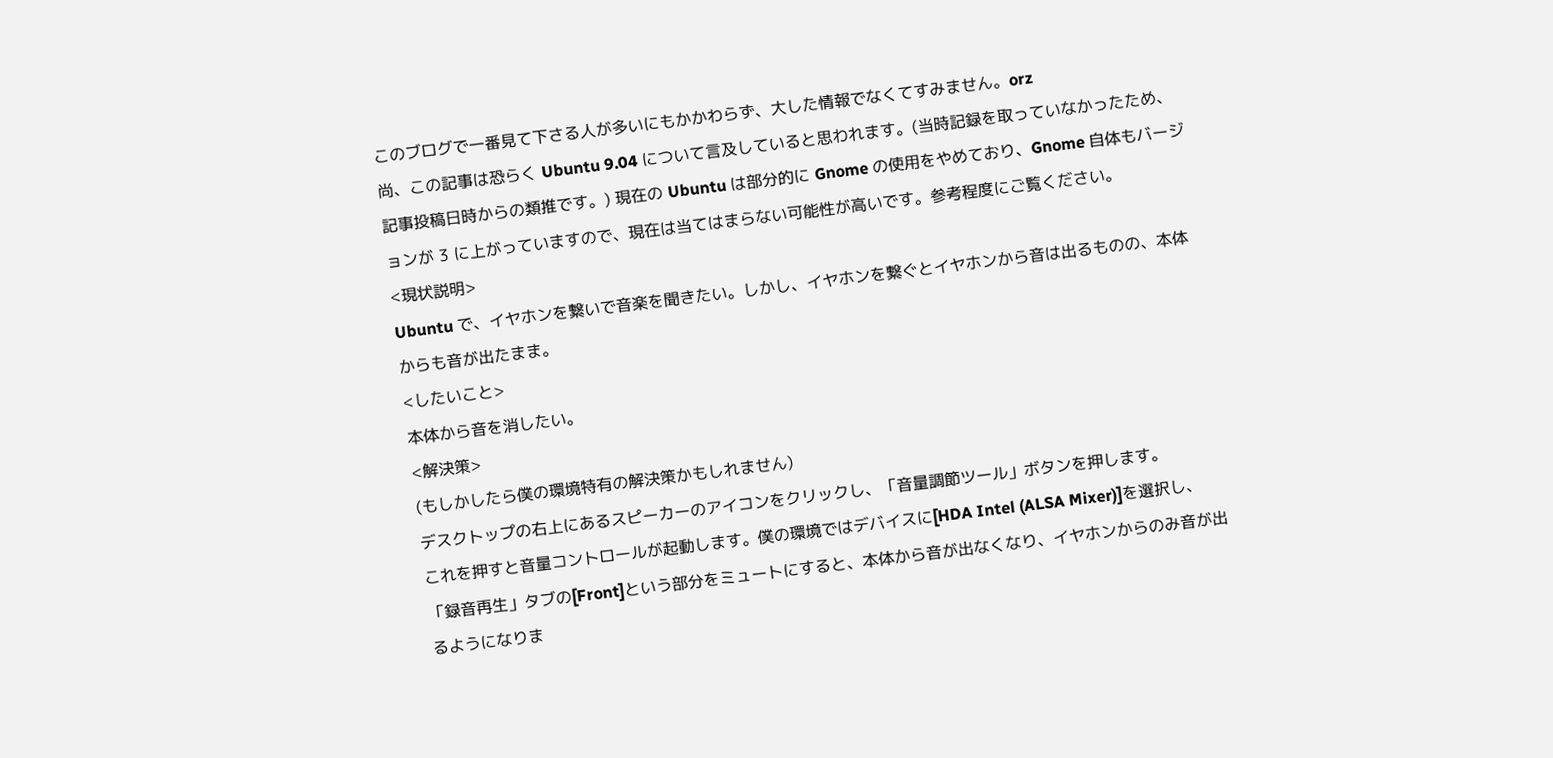このブログで一番見て下さる人が多いにもかかわらず、大した情報でなくてすみません。orz
尚、この記事は恐らく Ubuntu 9.04 について言及していると思われます。(当時記録を取っていなかったため、記事投稿日時からの類推です。) 現在の Ubuntu は部分的に Gnome の使用をやめており、Gnome 自体もバージョンが 3 に上がっていますので、現在は当てはまらない可能性が高いです。参考程度にご覧ください。
<現状説明>
Ubuntu で、イヤホンを繋いで音楽を聞きたい。しかし、イヤホンを繋ぐとイヤホンから音は出るものの、本体からも音が出たまま。
<したいこと>
本体から音を消したい。
<解決策>
(もしかしたら僕の環境特有の解決策かもしれません)
デスクトップの右上にあるスピーカーのアイコンをクリックし、「音量調節ツール」ボタンを押します。
これを押すと音量コントロールが起動します。僕の環境ではデバイスに[HDA Intel (ALSA Mixer)]を選択し、「録音再生」タブの[Front]という部分をミュートにすると、本体から音が出なくなり、イヤホンからのみ音が出るようになりま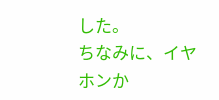した。
ちなみに、イヤホンか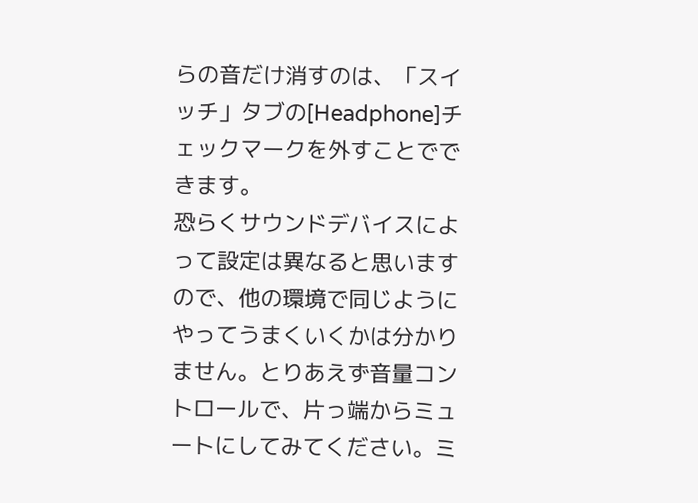らの音だけ消すのは、「スイッチ」タブの[Headphone]チェックマークを外すことでできます。
恐らくサウンドデバイスによって設定は異なると思いますので、他の環境で同じようにやってうまくいくかは分かりません。とりあえず音量コントロールで、片っ端からミュートにしてみてください。ミ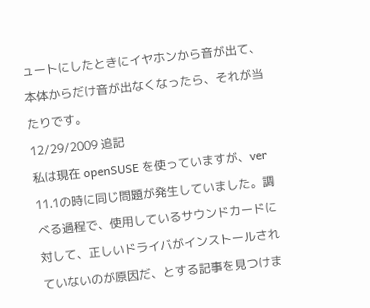ュートにしたときにイヤホンから音が出て、本体からだけ音が出なくなったら、それが当たりです。
12/29/2009 追記
私は現在 openSUSE を使っていますが、ver 11.1の時に同じ問題が発生していました。調べる過程で、使用しているサウンドカードに対して、正しいドライバがインストールされていないのが原因だ、とする記事を見つけま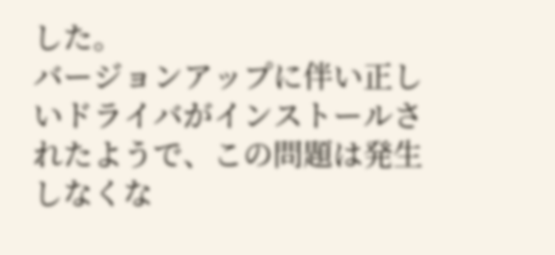した。
バージョンアップに伴い正しいドライバがインストールされたようで、この問題は発生しなくな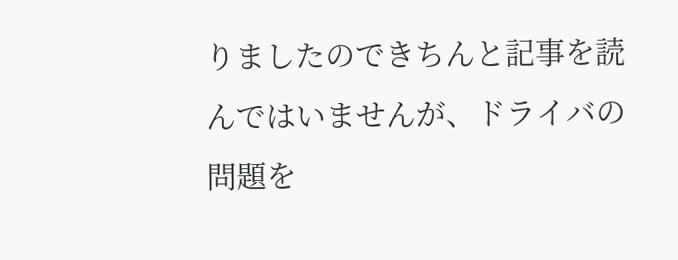りましたのできちんと記事を読んではいませんが、ドライバの問題を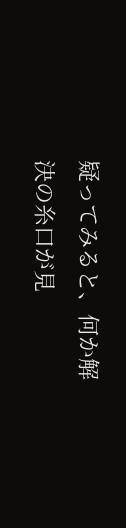疑ってみると、何か解決の糸口が見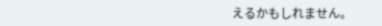えるかもしれません。